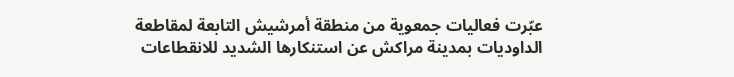عبّرت فعاليات جمعوية من منطقة أمرشيش التابعة لمقاطعة الداوديات بمدينة مراكش عن استنكارها الشديد للانقطاعات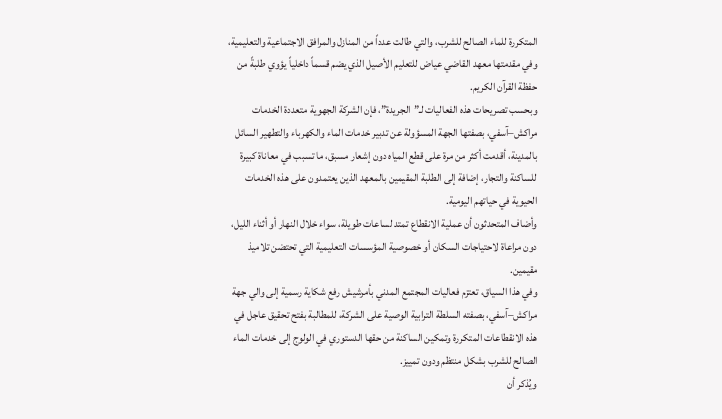المتكررة للماء الصالح للشرب، والتي طالت عدداً من المنازل والمرافق الاجتماعية والتعليمية، وفي مقدمتها معهد القاضي عياض للتعليم الأصيل الذي يضم قسماً داخلياً يؤوي طلبةً من حفظة القرآن الكريم.
وبحسب تصريحات هذه الفعاليات لـ”الجريدة”، فإن الشركة الجهوية متعددة الخدمات مراكش–آسفي، بصفتها الجهة المسؤولة عن تدبير خدمات الماء والكهرباء والتطهير السائل بالمدينة، أقدمت أكثر من مرة على قطع المياه دون إشعار مسبق، ما تسبب في معاناة كبيرة للساكنة والتجار، إضافة إلى الطلبة المقيمين بالمعهد الذين يعتمدون على هذه الخدمات الحيوية في حياتهم اليومية.
وأضاف المتحدثون أن عملية الانقطاع تمتد لساعات طويلة، سواء خلال النهار أو أثناء الليل، دون مراعاة لاحتياجات السكان أو خصوصية المؤسسات التعليمية التي تحتضن تلاميذ مقيمين.
وفي هذا السياق، تعتزم فعاليات المجتمع المدني بأمرشيش رفع شكاية رسمية إلى والي جهة مراكش–آسفي، بصفته السلطة الترابية الوصية على الشركة، للمطالبة بفتح تحقيق عاجل في هذه الانقطاعات المتكررة وتمكين الساكنة من حقها الدستوري في الولوج إلى خدمات الماء الصالح للشرب بشكل منتظم ودون تمييز.
ويُذكر أن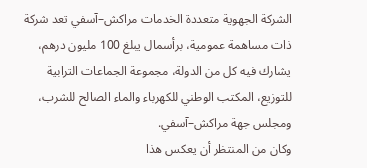الشركة الجهوية متعددة الخدمات مراكش–آسفي تعد شركة ذات مساهمة عمومية، برأسمال يبلغ 100 مليون درهم، يشارك فيه كل من الدولة، مجموعة الجماعات الترابية للتوزيع، المكتب الوطني للكهرباء والماء الصالح للشرب، ومجلس جهة مراكش–آسفي.
وكان من المنتظر أن يعكس هذا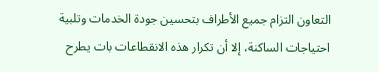التعاون التزام جميع الأطراف بتحسين جودة الخدمات وتلبية احتياجات الساكنة، إلا أن تكرار هذه الانقطاعات بات يطرح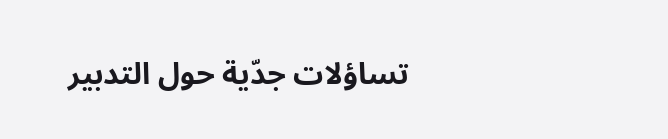تساؤلات جدّية حول التدبير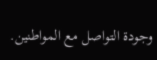وجودة التواصل مع المواطنين.